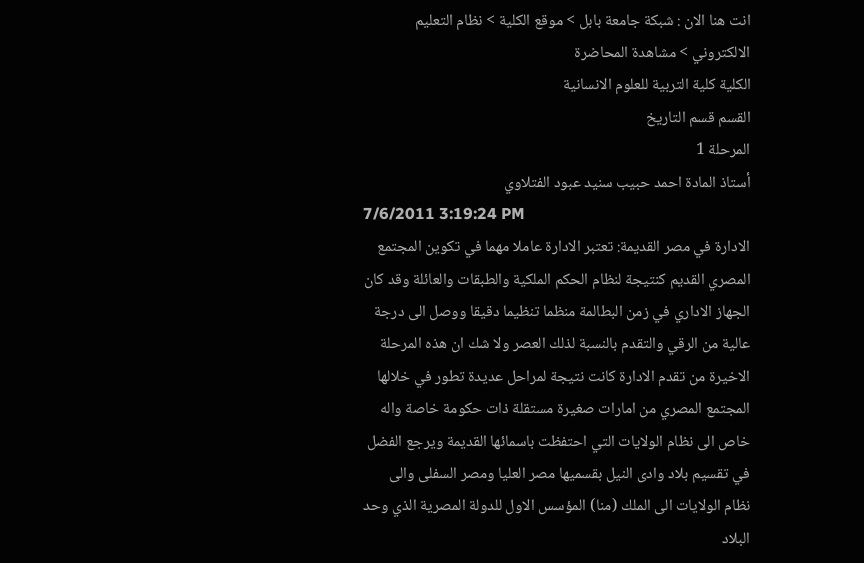انت هنا الان : شبكة جامعة بابل > موقع الكلية > نظام التعليم الالكتروني > مشاهدة المحاضرة
الكلية كلية التربية للعلوم الانسانية
القسم قسم التاريخ
المرحلة 1
أستاذ المادة احمد حبيب سنيد عبود الفتلاوي
7/6/2011 3:19:24 PM
الادارة في مصر القديمة: تعتبر الادارة عاملا مهما في تكوين المجتمع المصري القديم كنتيجة لنظام الحكم الملكية والطبقات والعائلة وقد كان الجهاز الاداري في زمن البطالمة منظما تنظيما دقيقا ووصل الى درجة عالية من الرقي والتقدم بالنسبة لذلك العصر ولا شك ان هذه المرحلة الاخيرة من تقدم الادارة كانت نتيجة لمراحل عديدة تطور في خلالها المجتمع المصري من امارات صغيرة مستقلة ذات حكومة خاصة واله خاص الى نظام الولايات التي احتفظت باسمائها القديمة ويرجع الفضل في تقسيم بلاد وادى النيل بقسميها مصر العليا ومصر السفلى والى نظام الولايات الى الملك (منا) المؤسس الاول للدولة المصرية الذي وحد البلاد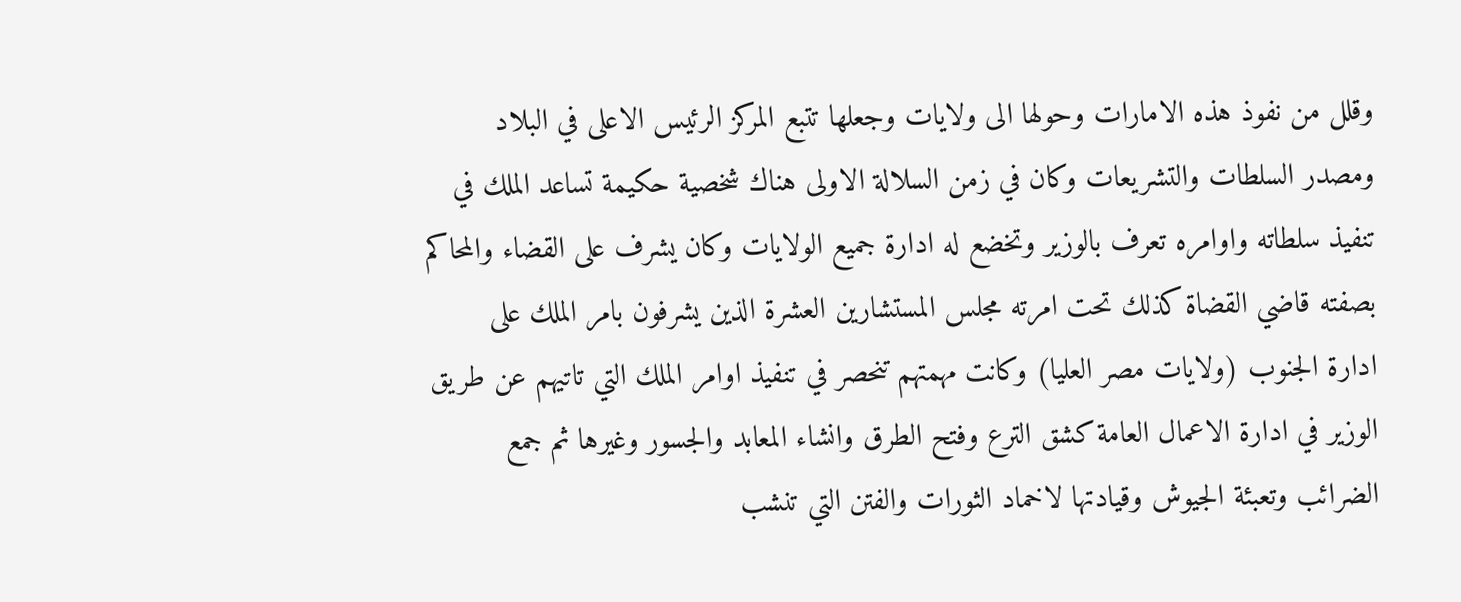وقلل من نفوذ هذه الامارات وحولها الى ولايات وجعلها تتبع المركز الرئيس الاعلى في البلاد ومصدر السلطات والتشريعات وكان في زمن السلالة الاولى هناك شخصية حكيمة تساعد الملك في تنفيذ سلطاته واوامره تعرف بالوزير وتخضع له ادارة جميع الولايات وكان يشرف على القضاء والمحاكم بصفته قاضي القضاة كذلك تحت امرته مجلس المستشارين العشرة الذين يشرفون بامر الملك على ادارة الجنوب (ولايات مصر العليا) وكانت مهمتهم تنحصر في تنفيذ اوامر الملك التي تاتيهم عن طريق الوزير في ادارة الاعمال العامة كشق الترع وفتح الطرق وانشاء المعابد والجسور وغيرها ثم جمع الضرائب وتعبئة الجيوش وقيادتها لاخماد الثورات والفتن التي تنشب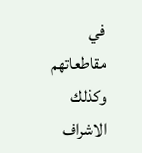في مقاطعاتهم وكذلك الاشراف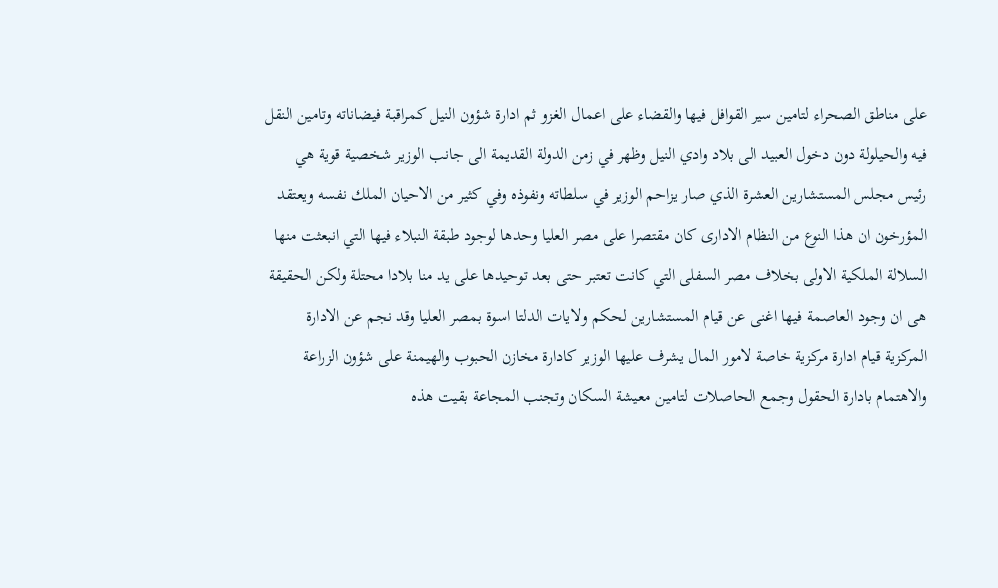على مناطق الصحراء لتامين سير القوافل فيها والقضاء على اعمال الغزو ثم ادارة شؤون النيل كمراقبة فيضاناته وتامين النقل فيه والحيلولة دون دخول العبيد الى بلاد وادي النيل وظهر في زمن الدولة القديمة الى جانب الوزير شخصية قوية هي رئيس مجلس المستشارين العشرة الذي صار يزاحم الوزير في سلطاته ونفوذه وفي كثير من الاحيان الملك نفسه ويعتقد المؤرخون ان هذا النوع من النظام الادارى كان مقتصرا على مصر العليا وحدها لوجود طبقة النبلاء فيها التي انبعثت منها السلالة الملكية الاولى بخلاف مصر السفلى التي كانت تعتبر حتى بعد توحيدها على يد منا بلادا محتلة ولكن الحقيقة هى ان وجود العاصمة فيها اغنى عن قيام المستشارين لحكم ولايات الدلتا اسوة بمصر العليا وقد نجم عن الادارة المركزية قيام ادارة مركزية خاصة لامور المال يشرف عليها الوزير كادارة مخازن الحبوب والهيمنة على شؤون الزراعة والاهتمام بادارة الحقول وجمع الحاصلات لتامين معيشة السكان وتجنب المجاعة بقيت هذه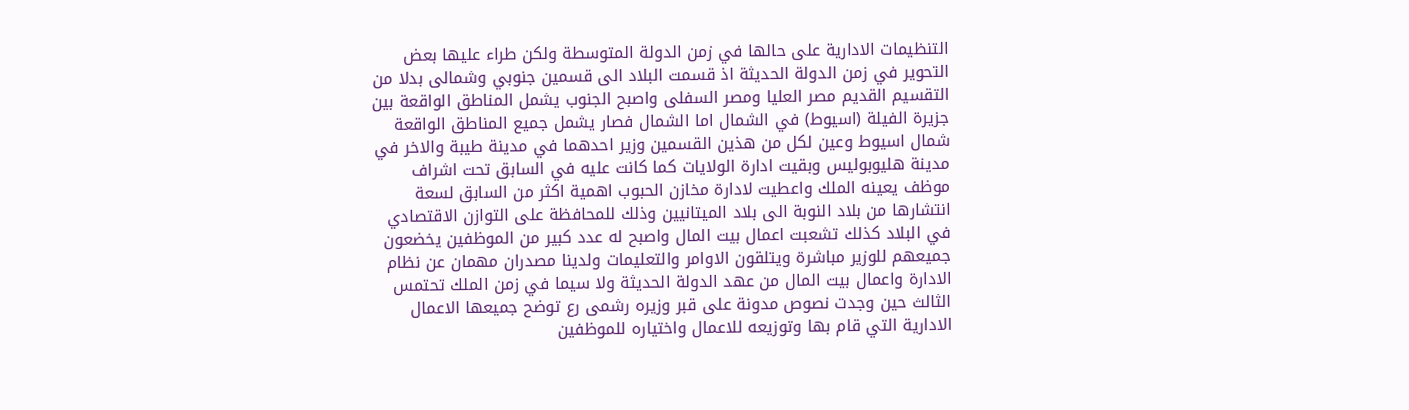التنظيمات الادارية على حالها في زمن الدولة المتوسطة ولكن طراء عليها بعض التحوير في زمن الدولة الحديثة اذ قسمت البلاد الى قسمين جنوبي وشمالى بدلا من التقسيم القديم مصر العليا ومصر السفلى واصبح الجنوب يشمل المناطق الواقعة بين جزيرة الفيلة (اسيوط) في الشمال اما الشمال فصار يشمل جميع المناطق الواقعة شمال اسيوط وعين لكل من هذين القسمين وزير احدهما في مدينة طيبة والاخر في مدينة هليوبوليس وبقيت ادارة الولايات كما كانت عليه في السابق تحت اشراف موظف يعينه الملك واعطيت لادارة مخازن الحبوب اهمية اكثر من السابق لسعة انتشارها من بلاد النوبة الى بلاد الميتانيين وذلك للمحافظة على التوازن الاقتصادي في البلاد كذلك تشعبت اعمال بيت المال واصبح له عدد كبير من الموظفين يخضعون جميعهم للوزير مباشرة ويتلقون الاوامر والتعليمات ولدينا مصدران مهمان عن نظام الادارة واعمال بيت المال من عهد الدولة الحديثة ولا سيما في زمن الملك تحتمس الثالث حين وجدت نصوص مدونة على قبر وزيره رشمى رع توضح جميعها الاعمال الادارية التي قام بها وتوزيعه للاعمال واختياره للموظفين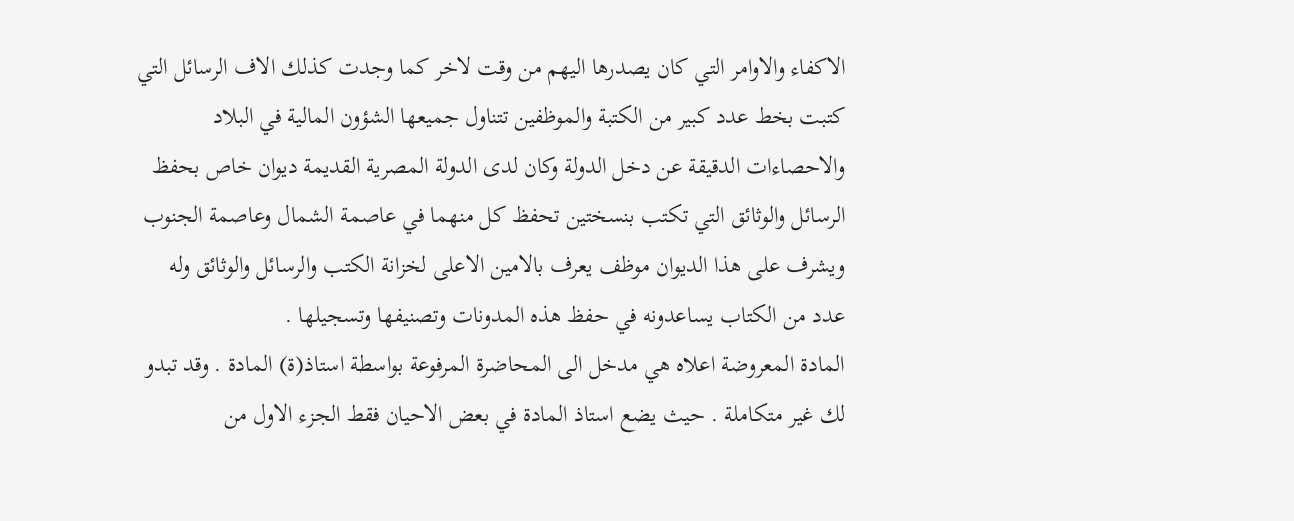الاكفاء والاوامر التي كان يصدرها اليهم من وقت لاخر كما وجدت كذلك الاف الرسائل التي كتبت بخط عدد كبير من الكتبة والموظفين تتناول جميعها الشؤون المالية في البلاد والاحصاءات الدقيقة عن دخل الدولة وكان لدى الدولة المصرية القديمة ديوان خاص بحفظ الرسائل والوثائق التي تكتب بنسختين تحفظ كل منهما في عاصمة الشمال وعاصمة الجنوب ويشرف على هذا الديوان موظف يعرف بالامين الاعلى لخزانة الكتب والرسائل والوثائق وله عدد من الكتاب يساعدونه في حفظ هذه المدونات وتصنيفها وتسجيلها .
المادة المعروضة اعلاه هي مدخل الى المحاضرة المرفوعة بواسطة استاذ(ة) المادة . وقد تبدو لك غير متكاملة . حيث يضع استاذ المادة في بعض الاحيان فقط الجزء الاول من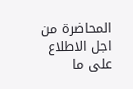المحاضرة من اجل الاطلاع على ما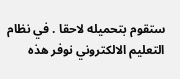ستقوم بتحميله لاحقا . في نظام التعليم الالكتروني نوفر هذه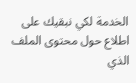الخدمة لكي نبقيك على اطلاع حول محتوى الملف الذي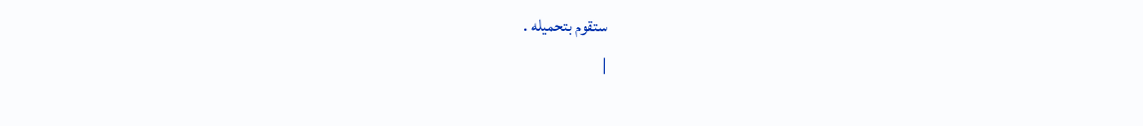ستقوم بتحميله .
|